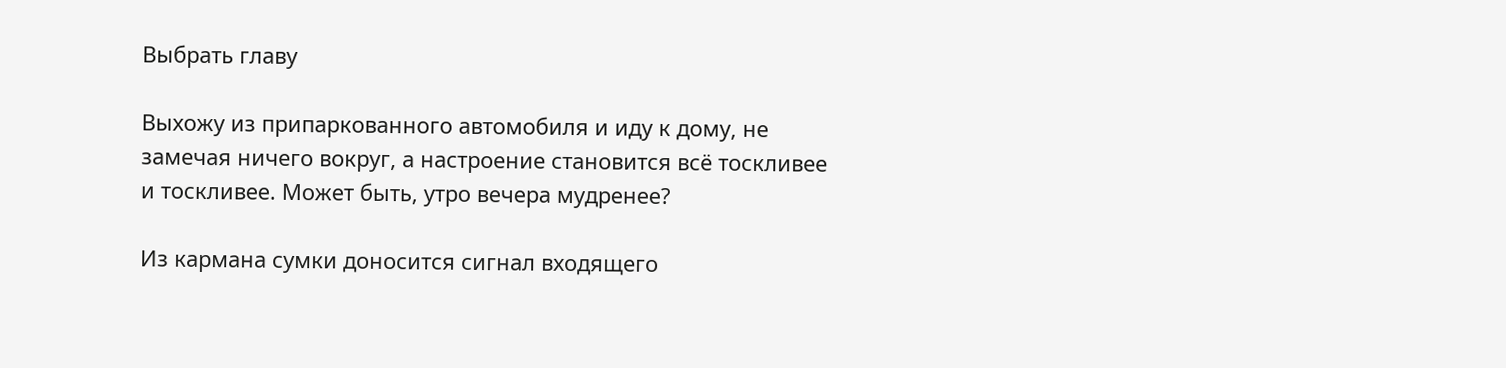Выбрать главу

Выхожу из припаркованного автомобиля и иду к дому, не замечая ничего вокруг, а настроение становится всё тоскливее и тоскливее. Может быть, утро вечера мудренее?

Из кармана сумки доносится сигнал входящего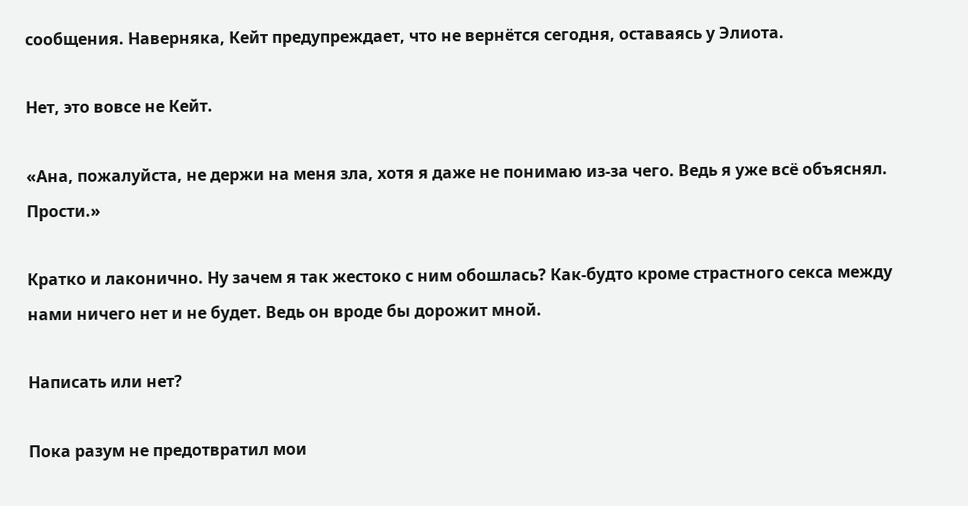сообщения. Наверняка, Кейт предупреждает, что не вернётся сегодня, оставаясь у Элиота.

Нет, это вовсе не Кейт.

«Ана, пожалуйста, не держи на меня зла, хотя я даже не понимаю из-за чего. Ведь я уже всё объяснял. Прости.»

Кратко и лаконично. Ну зачем я так жестоко с ним обошлась? Как-будто кроме страстного секса между нами ничего нет и не будет. Ведь он вроде бы дорожит мной.

Написать или нет?

Пока разум не предотвратил мои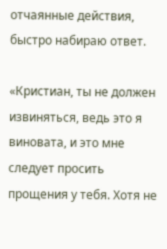отчаянные действия, быстро набираю ответ.

«Кристиан, ты не должен извиняться, ведь это я виновата, и это мне следует просить прощения у тебя. Хотя не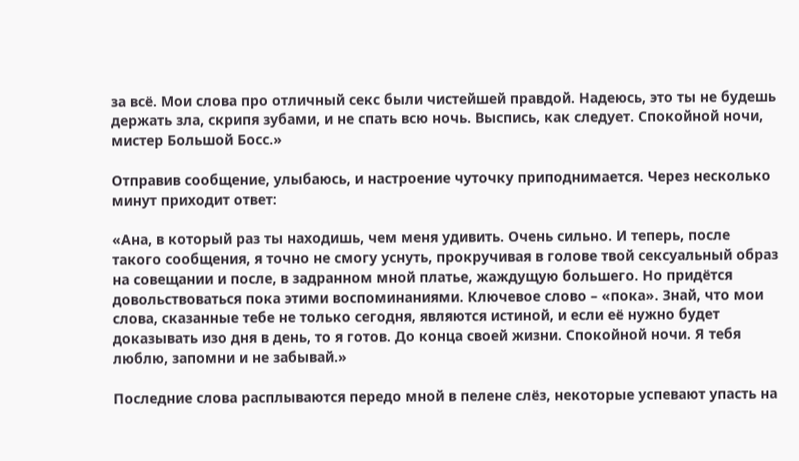за всё. Мои слова про отличный секс были чистейшей правдой. Надеюсь, это ты не будешь держать зла, скрипя зубами, и не спать всю ночь. Выспись, как следует. Спокойной ночи, мистер Большой Босс.»

Отправив сообщение, улыбаюсь, и настроение чуточку приподнимается. Через несколько минут приходит ответ:

«Ана, в который раз ты находишь, чем меня удивить. Очень сильно. И теперь, после такого сообщения, я точно не смогу уснуть, прокручивая в голове твой сексуальный образ на совещании и после, в задранном мной платье, жаждущую большего. Но придётся довольствоваться пока этими воспоминаниями. Ключевое слово – «пока». Знай, что мои слова, сказанные тебе не только сегодня, являются истиной, и если её нужно будет доказывать изо дня в день, то я готов. До конца своей жизни. Спокойной ночи. Я тебя люблю, запомни и не забывай.»

Последние слова расплываются передо мной в пелене слёз, некоторые успевают упасть на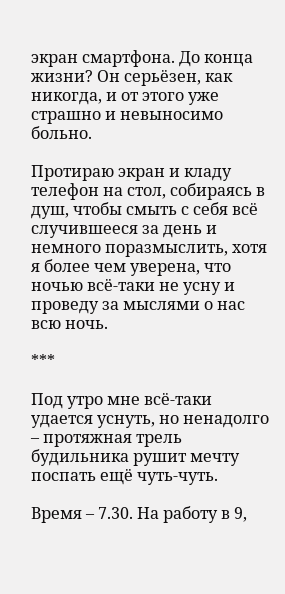экран смартфона. До конца жизни? Он серьёзен, как никогда, и от этого уже страшно и невыносимо больно.

Протираю экран и кладу телефон на стол, собираясь в душ, чтобы смыть с себя всё случившееся за день и немного поразмыслить, хотя я более чем уверена, что ночью всё-таки не усну и проведу за мыслями о нас всю ночь.

***

Под утро мне всё-таки удается уснуть, но ненадолго – протяжная трель будильника рушит мечту поспать ещё чуть-чуть.

Время – 7.30. На работу в 9,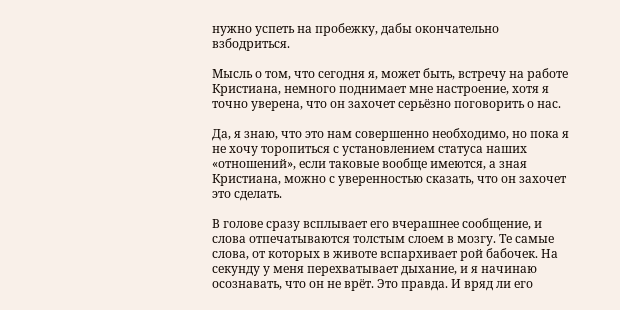нужно успеть на пробежку, дабы окончательно взбодриться.

Мысль о том, что сегодня я, может быть, встречу на работе Кристиана, немного поднимает мне настроение, хотя я точно уверена, что он захочет серьёзно поговорить о нас.

Да, я знаю, что это нам совершенно необходимо, но пока я не хочу торопиться с установлением статуса наших «отношений», если таковые вообще имеются, а зная Кристиана, можно с уверенностью сказать, что он захочет это сделать.

В голове сразу всплывает его вчерашнее сообщение, и слова отпечатываются толстым слоем в мозгу. Те самые слова, от которых в животе вспархивает рой бабочек. На секунду у меня перехватывает дыхание, и я начинаю осознавать, что он не врёт. Это правда. И вряд ли его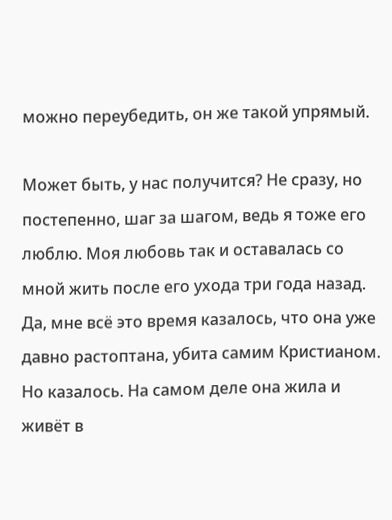можно переубедить, он же такой упрямый.

Может быть, у нас получится? Не сразу, но постепенно, шаг за шагом, ведь я тоже его люблю. Моя любовь так и оставалась со мной жить после его ухода три года назад. Да, мне всё это время казалось, что она уже давно растоптана, убита самим Кристианом. Но казалось. На самом деле она жила и живёт в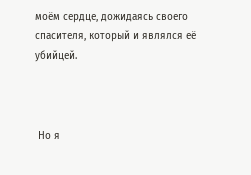моём сердце, дожидаясь своего спасителя, который и являлся её убийцей.



 Но я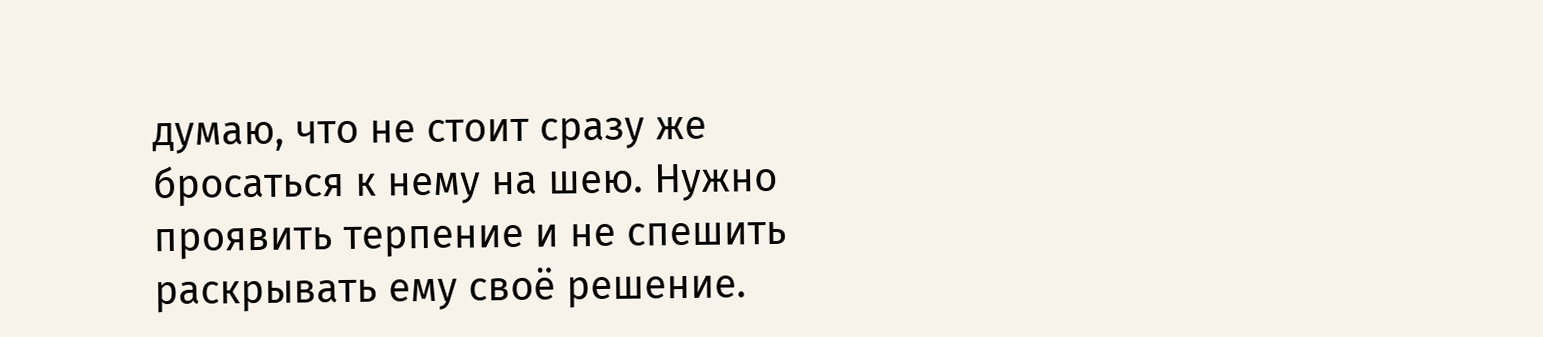думаю, что не стоит сразу же бросаться к нему на шею. Нужно проявить терпение и не спешить раскрывать ему своё решение.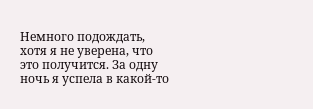Немного подождать, хотя я не уверена, что это получится. За одну ночь я успела в какой-то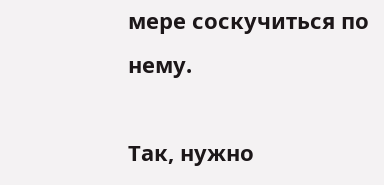мере соскучиться по нему.

Так, нужно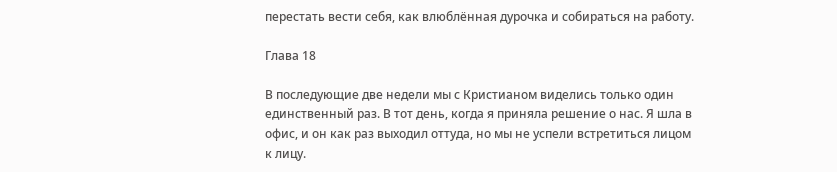перестать вести себя, как влюблённая дурочка и собираться на работу.

Глава 18

В последующие две недели мы с Кристианом виделись только один единственный раз. В тот день, когда я приняла решение о нас. Я шла в офис, и он как раз выходил оттуда, но мы не успели встретиться лицом к лицу.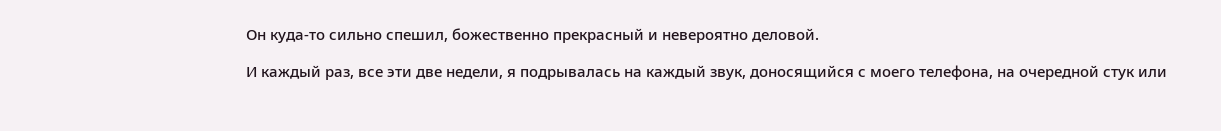Он куда-то сильно спешил, божественно прекрасный и невероятно деловой.

И каждый раз, все эти две недели, я подрывалась на каждый звук, доносящийся с моего телефона, на очередной стук или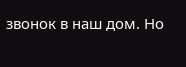звонок в наш дом. Но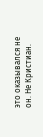это оказывался не он. Не Кристиан.